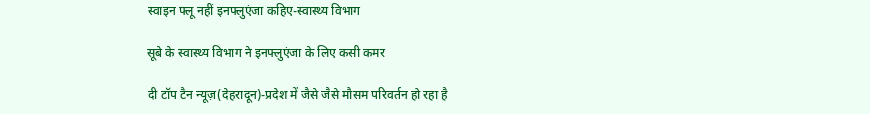स्वाइन फ्लू नहीं इनफ्लुएंजा कहिए-स्वास्थ्य विभाग

सूबे के स्वास्थ्य विभाग ने इनफ्लुएंजा के लिए कसी कमर

दी टॉप टैन न्यूज़(देहरादून)-प्रदेश में जैसे जैसे मौसम परिवर्तन हो रहा है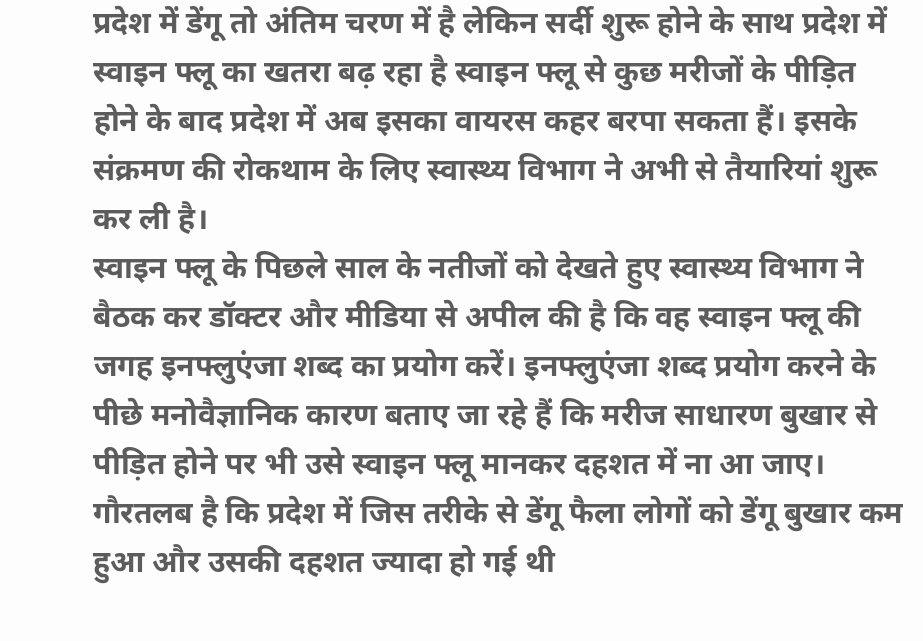प्रदेश में डेंगू तो अंतिम चरण में है लेकिन सर्दी शुरू होने के साथ प्रदेश में स्वाइन फ्लू का खतरा बढ़ रहा है स्वाइन फ्लू से कुछ मरीजों के पीड़ित होने के बाद प्रदेश में अब इसका वायरस कहर बरपा सकता हैं। इसके संक्रमण की रोकथाम के लिए स्वास्थ्य विभाग ने अभी से तैयारियां शुरू कर ली है।
स्वाइन फ्लू के पिछले साल के नतीजों को देखते हुए स्वास्थ्य विभाग ने बैठक कर डॉक्टर और मीडिया से अपील की है कि वह स्वाइन फ्लू की जगह इनफ्लुएंजा शब्द का प्रयोग करें। इनफ्लुएंजा शब्द प्रयोग करने के पीछे मनोवैज्ञानिक कारण बताए जा रहे हैं कि मरीज साधारण बुखार से पीड़ित होने पर भी उसे स्वाइन फ्लू मानकर दहशत में ना आ जाए।
गौरतलब है कि प्रदेश में जिस तरीके से डेंगू फैला लोगों को डेंगू बुखार कम हुआ और उसकी दहशत ज्यादा हो गई थी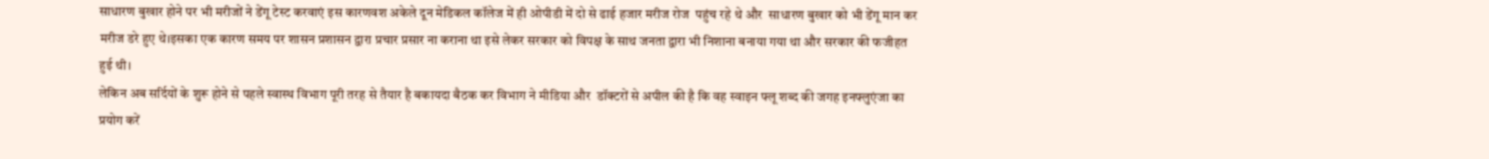साधारण बुखार होने पर भी मरीजों ने डेंगू टेस्ट करवाएं इस कारणवश अकेले दून मेडिकल कॉलेज में ही ओपीडी में दो से ढाई हजार मरीज रोज  पहुंच रहे थे और  साधारण बुखार को भी डेंगू मान कर मरीज डरे हुए थे।इसका एक कारण समय पर शासन प्रशासन द्वारा प्रचार प्रसार ना कराना था इसे लेकर सरकार को विपक्ष के साथ जनता द्वारा भी निशाना बनाया गया था और सरकार की फजीहत हुई थी।
लेकिन अब सर्दियों के शुरू होने से पहले स्वास्थ विभाग पूरी तरह से तैयार है बकायदा बैठक कर विभाग ने मीडिया और  डॉक्टरों से अपील की है कि वह स्वाइन फ्लू शब्द की जगह इनफ्लुएंजा का प्रयोग करें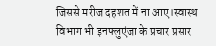जिससे मरीज दहशत में ना आए।स्वास्थ विभाग भी इनफ्लुएंजा के प्रचार प्रसार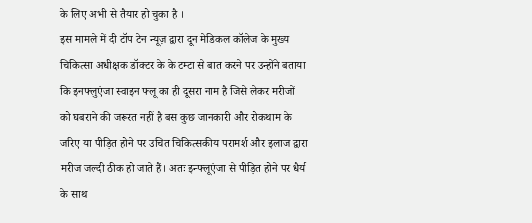के लिए अभी से तैयार हो चुका है ।
इस मामले में दी टॉप टेन न्यूज़ द्वारा दून मेडिकल कॉलेज के मुख्य चिकित्सा अधीक्षक डॉक्टर के के टम्टा से बात करने पर उन्होंने बताया कि इनफ्लुएंजा स्वाइन फ्लू का ही दूसरा नाम है जिसे लेकर मरीजों को घबराने की जरूरत नहीं है बस कुछ जानकारी और रोकथाम के जरिए या पीड़ित होने पर उचित चिकित्सकीय परामर्श और इलाज द्वारा मरीज जल्दी ठीक हो जाते हैं। अतः इन्फ्लूएंजा से पीड़ित होने पर धैर्य के साथ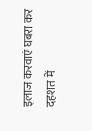इलाज करवाएं घबरा कर दहशत में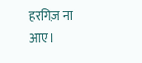हरगिज़ ना आए।